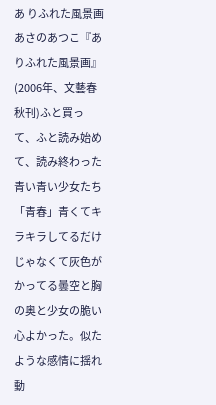あ りふれた風景画あさのあつこ『ありふれた風景画』(2006年、文藝春秋刊)ふと買って、ふと読み始めて、読み終わった青い青い少女たち「青春」青くてキラキラしてるだけじゃなくて灰色がかってる曇空と胸の奥と少女の脆い心よかった。似たような感情に揺れ動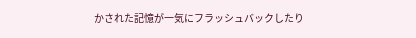かされた記憶が一気にフラッシュバックしたり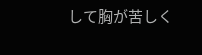して胸が苦しく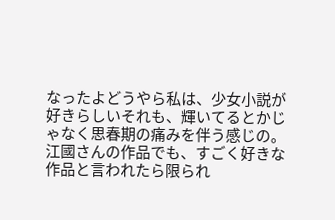なったよどうやら私は、少女小説が好きらしいそれも、輝いてるとかじゃなく思春期の痛みを伴う感じの。江國さんの作品でも、すごく好きな作品と言われたら限られ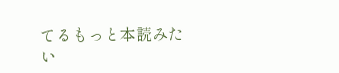てるもっと本読みたい